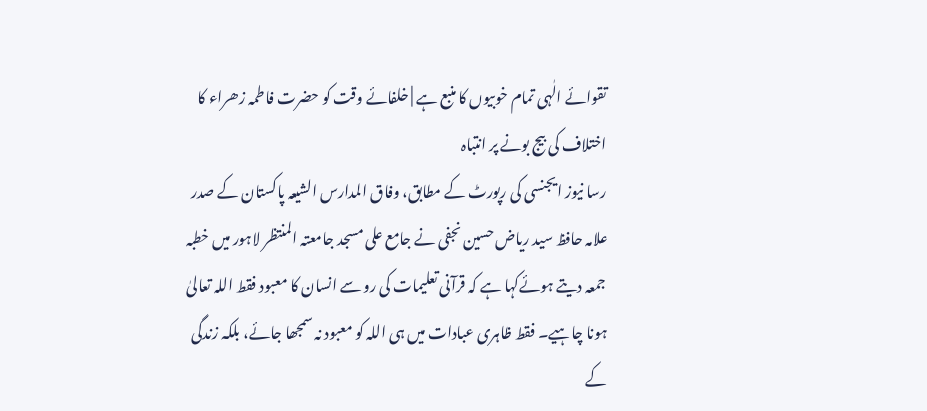تقوائے الٰہی تمام خوبیوں کا منبع ہے | خلفائے وقت کو حضرت فاطمہ زھراء کا اختلاف کی بیج بونے پر انتباہ
رسا نیوز ایجنسی کی رپورٹ کے مطابق، وفاق المدارس الشیعہ پاکستان کے صدر علامہ حافظ سید ریاض حسین نجفی نے جامع علی مسجد جامعتہ المنتظر لاہور میں خطبہ جمعہ دیتے ہوئےکہا ہے کہ قرآنی تعلیمات کی رو سے انسان کا معبود فقط اللہ تعالیٰ ہونا چاہیے۔ فقط ظاہری عبادات میں ہی اللہ کو معبود نہ سمجھا جائے، بلکہ زندگی کے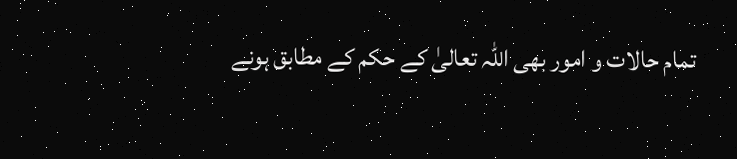تمام حالات و امور بھی اللہ تعالیٰ کے حکم کے مطابق ہونے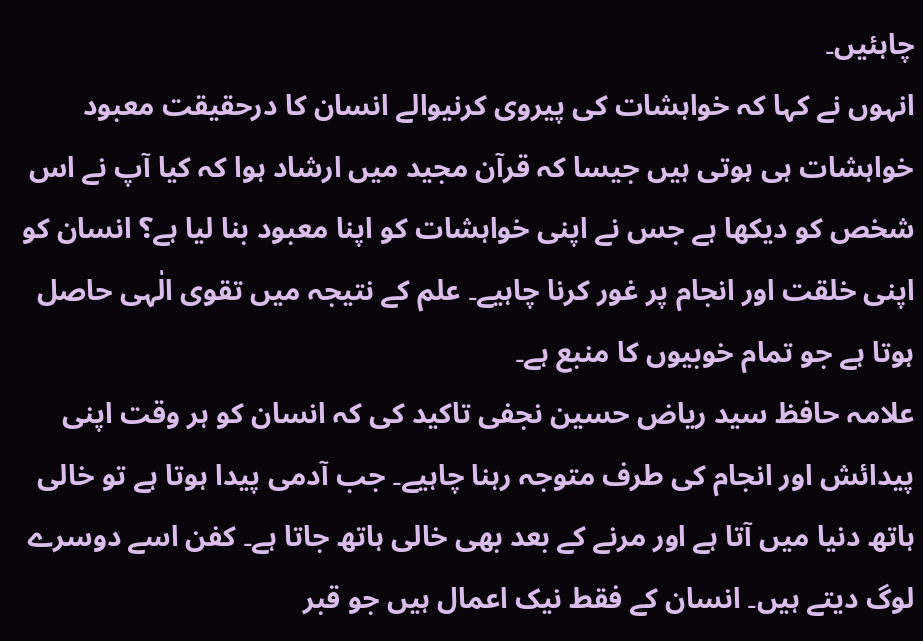چاہئیں۔
انہوں نے کہا کہ خواہشات کی پیروی کرنیوالے انسان کا درحقیقت معبود خواہشات ہی ہوتی ہیں جیسا کہ قرآن مجید میں ارشاد ہوا کہ کیا آپ نے اس شخص کو دیکھا ہے جس نے اپنی خواہشات کو اپنا معبود بنا لیا ہے؟ انسان کو اپنی خلقت اور انجام پر غور کرنا چاہیے۔ علم کے نتیجہ میں تقوی الٰہی حاصل ہوتا ہے جو تمام خوبیوں کا منبع ہے۔
علامہ حافظ سید ریاض حسین نجفی تاکید کی کہ انسان کو ہر وقت اپنی پیدائش اور انجام کی طرف متوجہ رہنا چاہیے۔ جب آدمی پیدا ہوتا ہے تو خالی ہاتھ دنیا میں آتا ہے اور مرنے کے بعد بھی خالی ہاتھ جاتا ہے۔ کفن اسے دوسرے لوگ دیتے ہیں۔ انسان کے فقط نیک اعمال ہیں جو قبر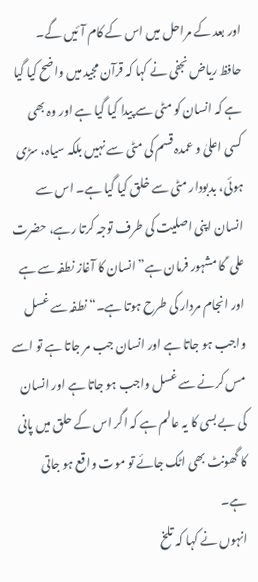اور بعد کے مراحل میں اس کے کام آئیں گے۔
حافظ ریاض نجفی نے کہا کہ قرآن مجید میں واضح کیا گیا ہے کہ انسان کو مٹی سے پیدا کیا گیا ہے اور وہ بھی کسی اعلیٰ و عمدہ قسم کی مٹی سے نہیں بلکہ سیاہ، سڑی ہوئی، بدبودار مٹی سے خلق کیا گیا ہے۔ اس سے انسان اپنی اصلیت کی طرف توجہ کرتا رہے، حضرت علی ؑ کا مشہور فرمان ہے” انسان کا آغاز نطفہ سے ہے اور انجام مردار کی طرح ہوتا ہے۔“ نطفہ سے غسل واجب ہو جاتا ہے اور انسان جب مر جاتا ہے تو اسے مس کرنے سے غسل واجب ہو جاتا ہے اور انسان کی بے بسی کا یہ عالم ہے کہ اگر اس کے حلق میں پانی کا گھونٹ بھی اٹک جائے تو موت واقع ہو جاتی ہے۔
انہوں نے کہا کہ تلخ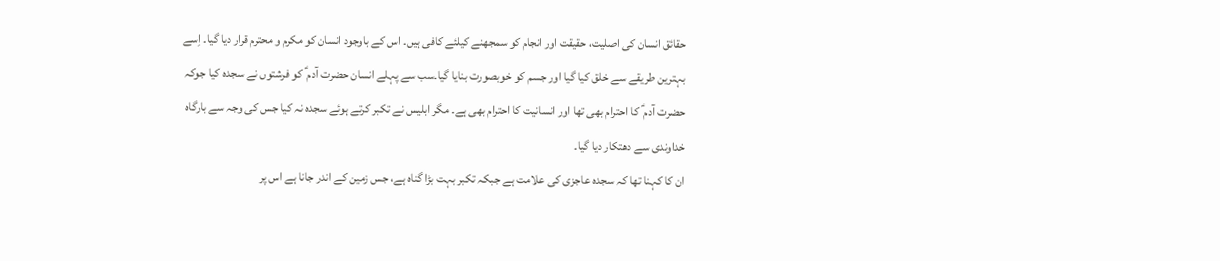حقائق انسان کی اصلیت، حقیقت اور انجام کو سمجھنے کیلئے کافی ہیں۔ اس کے باوجود انسان کو مکرم و محترم قرار دیا گیا۔ اِسے بہترین طریقے سے خلق کیا گیا اور جسم کو خوبصورت بنایا گیا۔سب سے پہلے انسان حضرت آدم ؑ کو فرشتوں نے سجدہ کیا جوکہ حضرت آدم ؑ کا احترام بھی تھا اور انسانیت کا احترام بھی ہے۔ مگر ابلیس نے تکبر کرتے ہوئے سجدہ نہ کیا جس کی وجہ سے بارگاہ خداوندی سے دھتکار دیا گیا۔
ان کا کہنا تھا کہ سجدہ عاجزی کی علامت ہے جبکہ تکبر بہت بڑا گناہ ہے، جس زمین کے اندر جانا ہے اس پر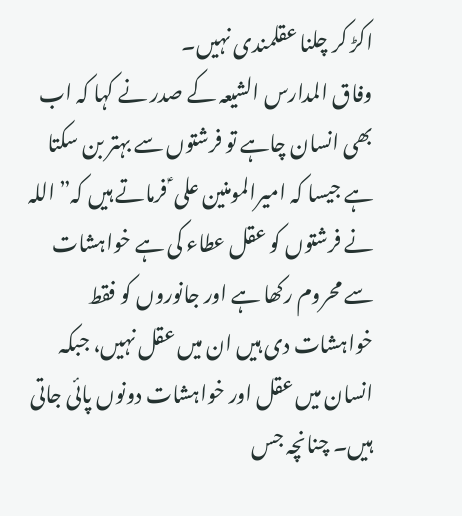اکڑ کر چلنا عقلمندی نہیں۔
وفاق المدارس الشیعہ کے صدر نے کہا کہ اب بھی انسان چاہے تو فرشتوں سے بہتر بن سکتا ہے جیسا کہ امیرالمومنین علی ؑ فرماتے ہیں کہ” اللہ نے فرشتوں کو عقل عطاء کی ہے خواہشات سے محروم رکھا ہے اور جانوروں کو فقط خواہشات دی ہیں ان میں عقل نہیں، جبکہ انسان میں عقل اور خواہشات دونوں پائی جاتی ہیں۔ چنانچہ جس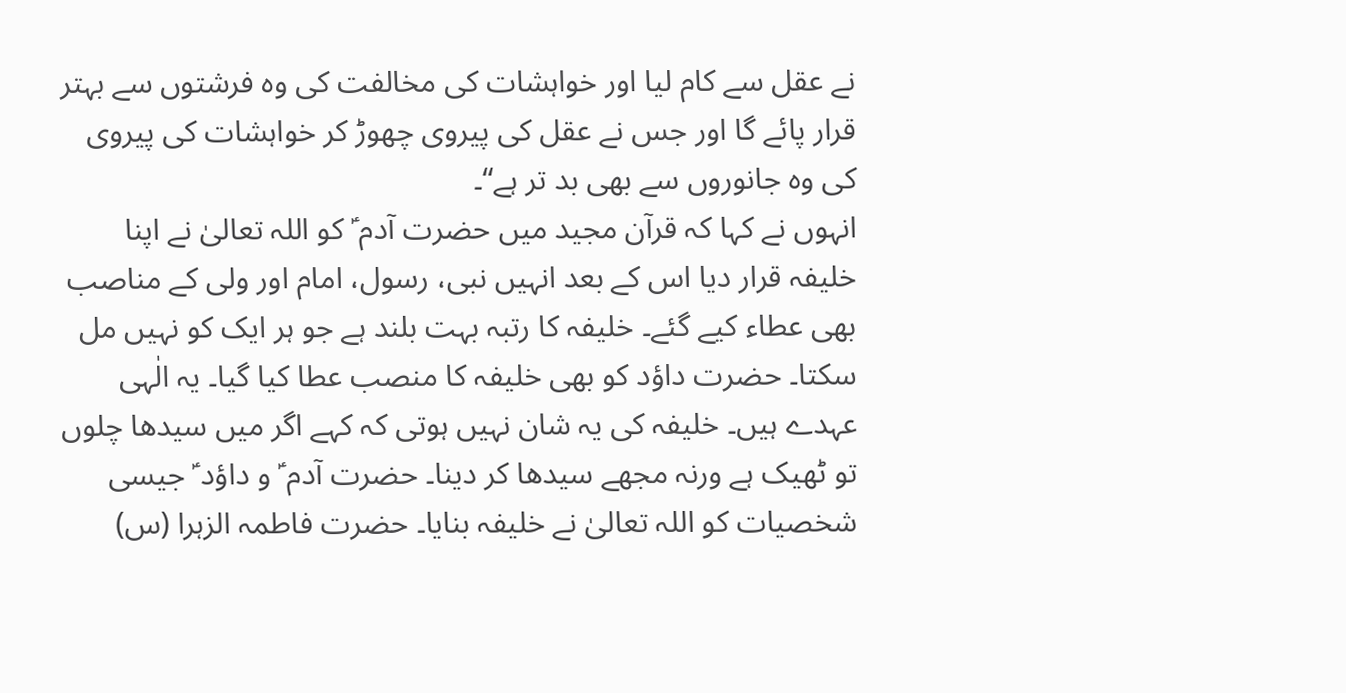نے عقل سے کام لیا اور خواہشات کی مخالفت کی وہ فرشتوں سے بہتر قرار پائے گا اور جس نے عقل کی پیروی چھوڑ کر خواہشات کی پیروی کی وہ جانوروں سے بھی بد تر ہے“۔
انہوں نے کہا کہ قرآن مجید میں حضرت آدم ؑ کو اللہ تعالیٰ نے اپنا خلیفہ قرار دیا اس کے بعد انہیں نبی، رسول، امام اور ولی کے مناصب بھی عطاء کیے گئے۔ خلیفہ کا رتبہ بہت بلند ہے جو ہر ایک کو نہیں مل سکتا۔ حضرت داؤد کو بھی خلیفہ کا منصب عطا کیا گیا۔ یہ الٰہی عہدے ہیں۔ خلیفہ کی یہ شان نہیں ہوتی کہ کہے اگر میں سیدھا چلوں تو ٹھیک ہے ورنہ مجھے سیدھا کر دینا۔ حضرت آدم ؑ و داؤد ؑ جیسی شخصیات کو اللہ تعالیٰ نے خلیفہ بنایا۔ حضرت فاطمہ الزہرا (س)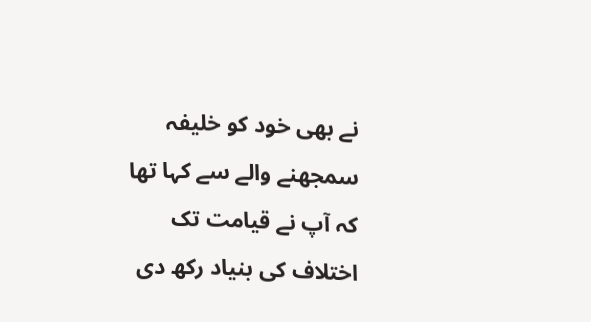نے بھی خود کو خلیفہ سمجھنے والے سے کہا تھا کہ آپ نے قیامت تک اختلاف کی بنیاد رکھ دی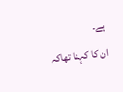ہے۔
ان کا کہنا تھاکہ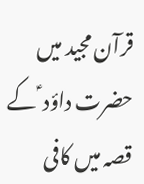قرآن مجید میں حضرت داؤد ؑ کے قصہ میں کافی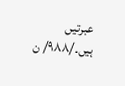عبرتیں ہیں۔/۹۸۸/ ن